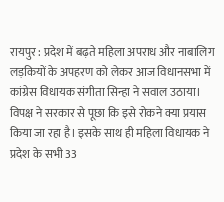रायपुर : प्रदेश में बढ़ते महिला अपराध और नाबालिग लड़कियों के अपहरण को लेकर आज विधानसभा में कांग्रेस विधायक संगीता सिन्हा ने सवाल उठाया। विपक्ष ने सरकार से पूछा कि इसे रोकने क्या प्रयास किया जा रहा है। इसके साथ ही महिला विधायक ने प्रदेश के सभी 33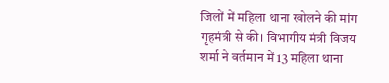जिलों में महिला थाना खोलने की मांग गृहमंत्री से की। विभागीय मंत्री विजय शर्मा ने वर्तमान में 13 महिला थाना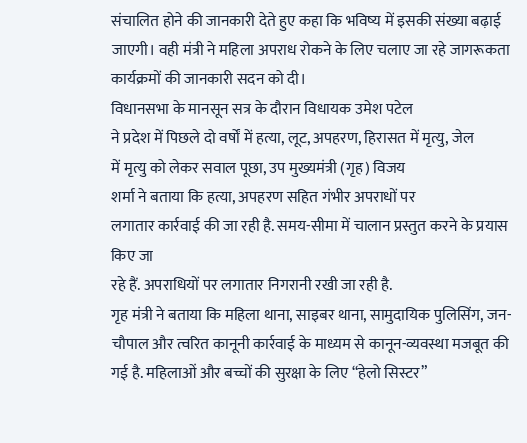संचालित होने की जानकारी देते हुए कहा कि भविष्य में इसकी संख्या बढ़ाई जाएगी। वही मंत्री ने महिला अपराध रोकने के लिए चलाए जा रहे जागरूकता कार्यक्रमों की जानकारी सदन को दी।
विधानसभा के मानसून सत्र के दौरान विधायक उमेश पटेल
ने प्रदेश में पिछले दो वर्षों में हत्या, लूट, अपहरण, हिरासत में मृत्यु, जेल
में मृत्यु को लेकर सवाल पूछा, उप मुख्यमंत्री (गृह) विजय
शर्मा ने बताया कि हत्या, अपहरण सहित गंभीर अपराधों पर
लगातार कार्रवाई की जा रही है. समय-सीमा में चालान प्रस्तुत करने के प्रयास किए जा
रहे हैं. अपराधियों पर लगातार निगरानी रखी जा रही है.
गृह मंत्री ने बताया कि महिला थाना, साइबर थाना, सामुदायिक पुलिसिंग, जन-चौपाल और त्वरित कानूनी कार्रवाई के माध्यम से कानून-व्यवस्था मजबूत की
गई है. महिलाओं और बच्चों की सुरक्षा के लिए “हेलो सिस्टर”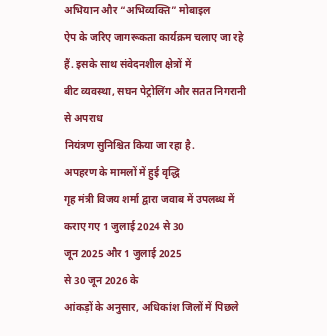अभियान और “अभिव्यक्ति” मोबाइल
ऐप के जरिए जागरूकता कार्यक्रम चलाए जा रहे हैं. इसके साथ संवेदनशील क्षेत्रों में
बीट व्यवस्था, सघन पेट्रोलिंग और सतत निगरानी से अपराध
नियंत्रण सुनिश्चित किया जा रहा है.
अपहरण के मामलों में हुई वृद्धि
गृह मंत्री विजय शर्मा द्वारा जवाब में उपलब्ध में
कराए गए 1 जुलाई 2024 से 30
जून 2025 और 1 जुलाई 2025
से 30 जून 2026 के
आंकड़ों के अनुसार, अधिकांश जिलों में पिछले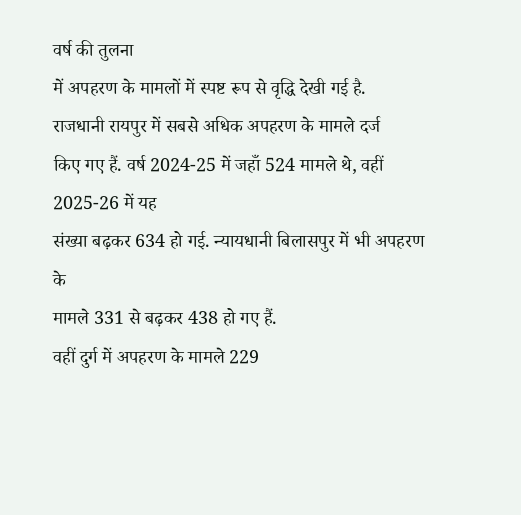वर्ष की तुलना
में अपहरण के मामलों में स्पष्ट रूप से वृद्धि देखी गई है.
राजधानी रायपुर में सबसे अधिक अपहरण के मामले दर्ज
किए गए हैं. वर्ष 2024-25 में जहाँ 524 मामले थे, वहीं 2025-26 में यह
संख्या बढ़कर 634 हो गई. न्यायधानी बिलासपुर में भी अपहरण के
मामले 331 से बढ़कर 438 हो गए हैं.
वहीं दुर्ग में अपहरण के मामले 229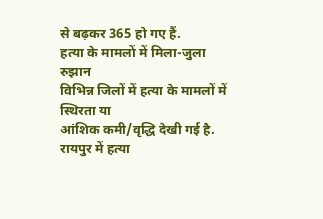से बढ़कर 365 हो गए हैं.
हत्या के मामलों में मिला-जुला
रुझान
विभिन्न जिलों में हत्या के मामलों में स्थिरता या
आंशिक कमी/वृद्धि देखी गई है. रायपुर में हत्या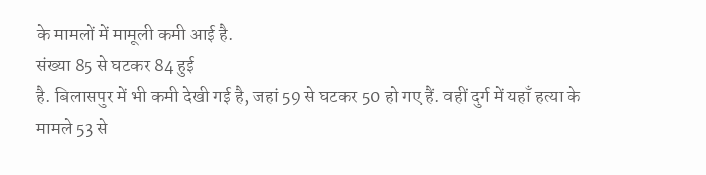के मामलों में मामूली कमी आई है.
संख्या 85 से घटकर 84 हुई
है. बिलासपुर में भी कमी देखी गई है, जहां 59 से घटकर 50 हो गए हैं. वहीं दुर्ग में यहाँ हत्या के
मामले 53 से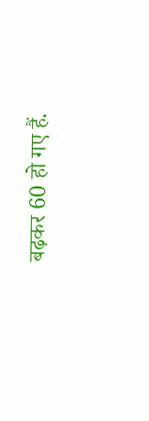बढ़कर 60 हो गए हैं.